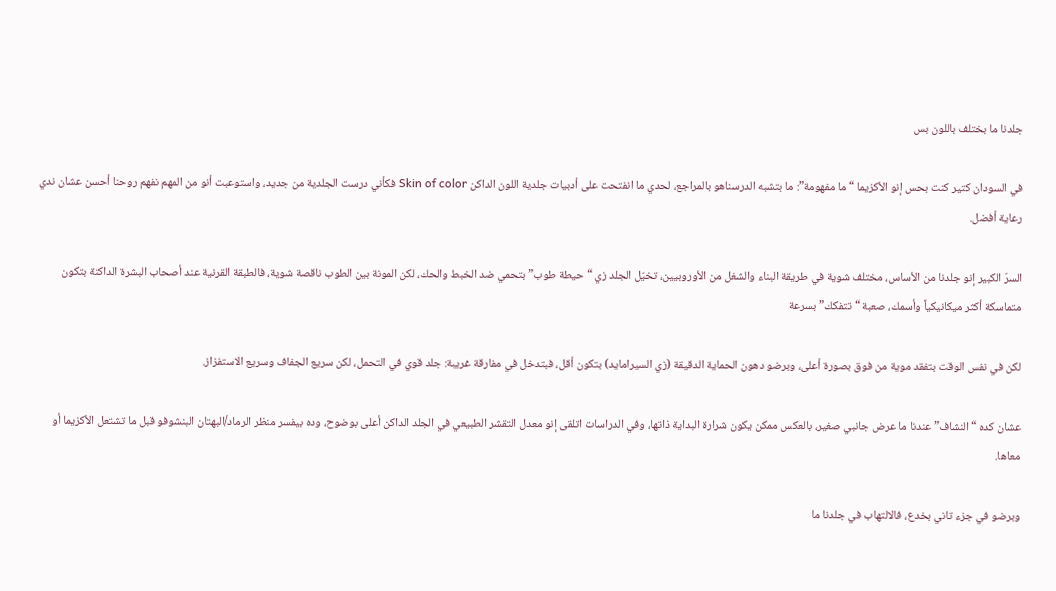جلدنا ما بختلف باللون بس

في السودان كتير كنت بحس إنو الأكزيما “ما مفهومة”: ما بتشبه الدرسناهو بالمراجع، لحدي ما انفتحت على أدبيات جلدية اللون الداكن Skin of color فكأني درست الجلدية من جديد، واستوعبت أنو من المهم نفهم روحنا أحسن عشان ندي رعاية أفضل.

السرّ الكبير إنو جلدنا من الأساس، مختلف شوية في طريقة البناء والشغل من الأوروبيين، تخيّل الجلد زي “حيطة طوب” بتحمي ضد الخبط والحك، لكن المونة بين الطوب ناقصة شوية، فالطبقة القرنية عند أصحاب البشرة الداكنة بتكون متماسكة أكثر ميكانيكياً وأسمك، صعبة “تتفكك” بسرعة

لكن في نفس الوقت بتفقد موية من فوق بصورة أعلى، وبرضو دهون الحماية الدقيقة (زي السيرامايد) بتكون أقل، فبتدخل في مفارقة غريبة: جلد قوي في التحمل، لكن سريع الجفاف وسريع الاستفزاز.

عشان كده “النشاف” عندنا ما عرض جانبي صغير، بالعكس ممكن يكون شرارة البداية ذاتها، وفي الدراسات اتلقى إنو معدل التقشر الطبيعي في الجلد الداكن أعلى بوضوح، وده بيفسر منظر الرماد/البهتان البنشوفو قبل ما تشتعل الأكزيما أو معاها.

وبرضو في جزء تاني بخدع، فالالتهاب في جلدنا ما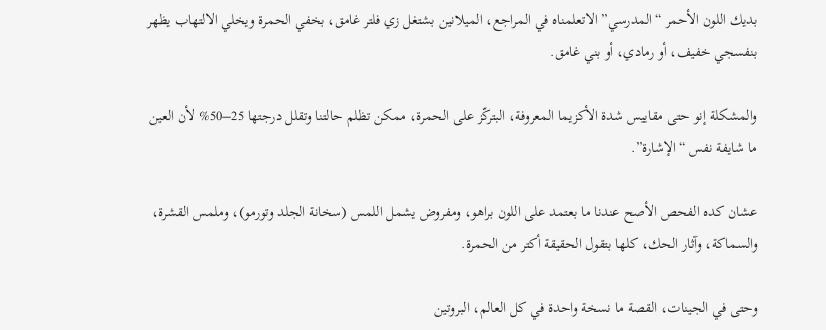بديك اللون الأحمر “المدرسي” الاتعلمناه في المراجع، الميلانين بشتغل زي فلتر غامق، بخفي الحمرة ويخلي الالتهاب يظهر بنفسجي خفيف، أو رمادي، أو بني غامق.

والمشكلة إنو حتى مقاييس شدة الأكزيما المعروفة، البتركّز على الحمرة، ممكن تظلم حالتنا وتقلل درجتها 25–50% لأن العين ما شايفة نفس “الإشارة”.

عشان كده الفحص الأصح عندنا ما بعتمد على اللون براهو، ومفروض يشمل اللمس (سخانة الجلد وتورمو)، وملمس القشرة، والسماكة، وآثار الحك، كلها بتقول الحقيقة أكتر من الحمرة.

وحتى في الجينات، القصة ما نسخة واحدة في كل العالم، البروتين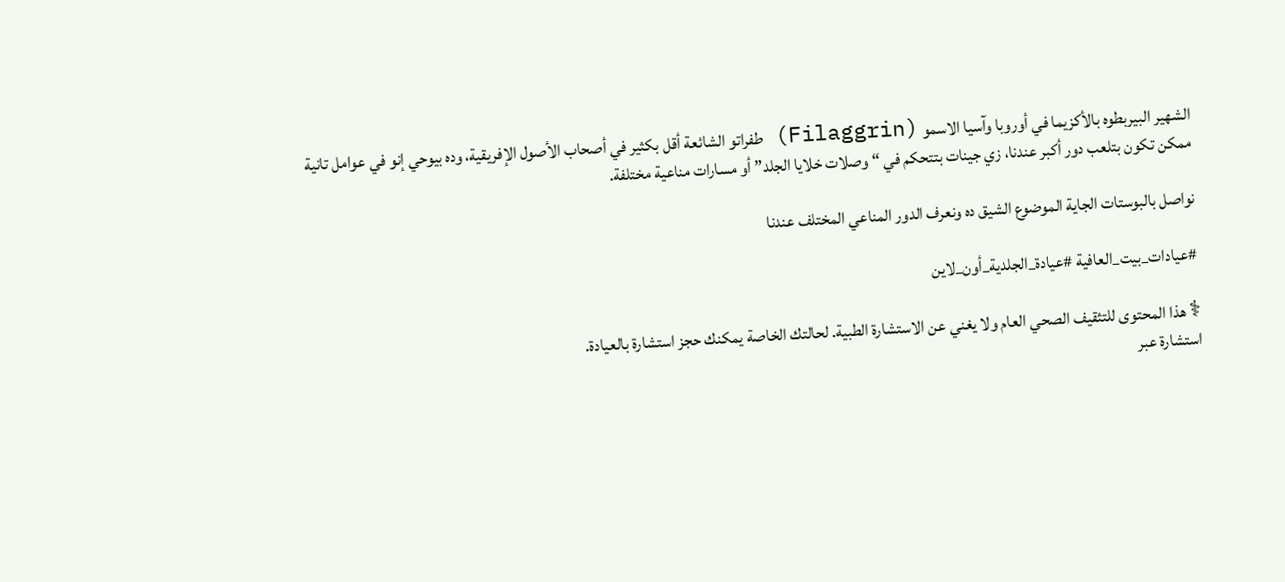الشهير البيربطوه بالأكزيما في أوروبا وآسيا الاسمو (Filaggrin) طفراتو الشائعة أقل بكثير في أصحاب الأصول الإفريقية، وده بيوحي إنو في عوامل تانية ممكن تكون بتلعب دور أكبر عندنا، زي جينات بتتحكم في “وصلات خلايا الجلد” أو مسارات مناعية مختلفة.

نواصل بالبوستات الجاية الموضوع الشيق ده ونعرف الدور المناعي المختلف عندنا

#عيادات_بيت_العافية #عيادة_الجلدية_أون_لاين

⚕ هذا المحتوى للتثقيف الصحي العام ولا يغني عن الاستشارة الطبية. لحالتك الخاصة يمكنك حجز استشارة بالعيادة.
استشارة عبر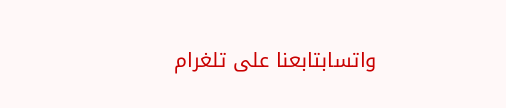واتسابتابعنا على تلغرام